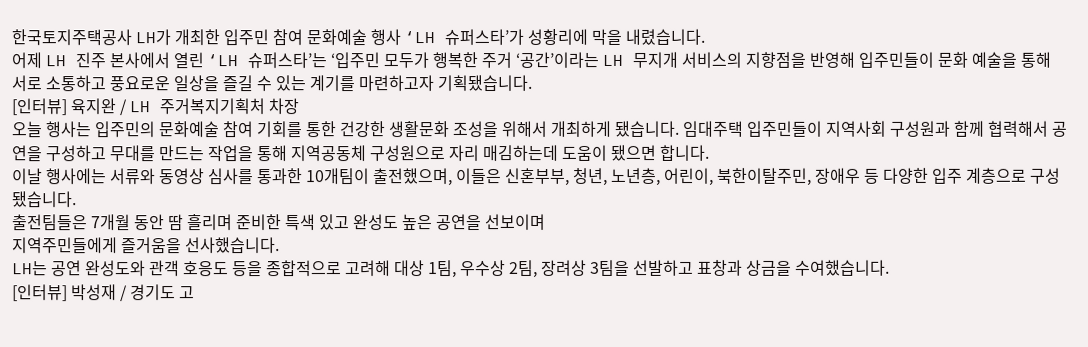한국토지주택공사 LH가 개최한 입주민 참여 문화예술 행사 ‘LH 슈퍼스타’가 성황리에 막을 내렸습니다.
어제 LH 진주 본사에서 열린 ‘LH 슈퍼스타’는 ‘입주민 모두가 행복한 주거 ‘공간’이라는 LH 무지개 서비스의 지향점을 반영해 입주민들이 문화 예술을 통해 서로 소통하고 풍요로운 일상을 즐길 수 있는 계기를 마련하고자 기획됐습니다.
[인터뷰] 육지완 / LH 주거복지기획처 차장
오늘 행사는 입주민의 문화예술 참여 기회를 통한 건강한 생활문화 조성을 위해서 개최하게 됐습니다. 임대주택 입주민들이 지역사회 구성원과 함께 협력해서 공연을 구성하고 무대를 만드는 작업을 통해 지역공동체 구성원으로 자리 매김하는데 도움이 됐으면 합니다.
이날 행사에는 서류와 동영상 심사를 통과한 10개팀이 출전했으며, 이들은 신혼부부, 청년, 노년층, 어린이, 북한이탈주민, 장애우 등 다양한 입주 계층으로 구성됐습니다.
출전팀들은 7개월 동안 땀 흘리며 준비한 특색 있고 완성도 높은 공연을 선보이며
지역주민들에게 즐거움을 선사했습니다.
LH는 공연 완성도와 관객 호응도 등을 종합적으로 고려해 대상 1팀, 우수상 2팀, 장려상 3팀을 선발하고 표창과 상금을 수여했습니다.
[인터뷰] 박성재 / 경기도 고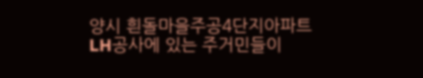양시 흰돌마을주공4단지아파트
LH공사에 있는 주거민들이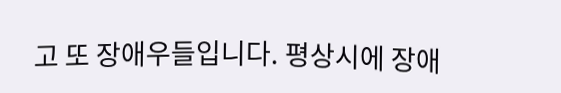고 또 장애우들입니다. 평상시에 장애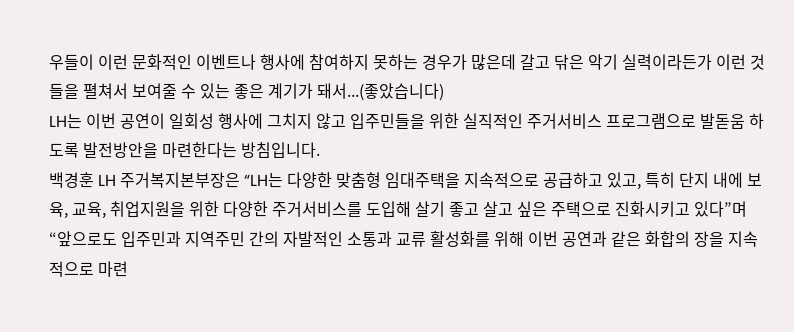우들이 이런 문화적인 이벤트나 행사에 참여하지 못하는 경우가 많은데 갈고 닦은 악기 실력이라든가 이런 것들을 펼쳐서 보여줄 수 있는 좋은 계기가 돼서...(좋았습니다)
LH는 이번 공연이 일회성 행사에 그치지 않고 입주민들을 위한 실직적인 주거서비스 프로그램으로 발돋움 하도록 발전방안을 마련한다는 방침입니다.
백경훈 LH 주거복지본부장은 “LH는 다양한 맞춤형 임대주택을 지속적으로 공급하고 있고, 특히 단지 내에 보육, 교육, 취업지원을 위한 다양한 주거서비스를 도입해 살기 좋고 살고 싶은 주택으로 진화시키고 있다”며 “앞으로도 입주민과 지역주민 간의 자발적인 소통과 교류 활성화를 위해 이번 공연과 같은 화합의 장을 지속적으로 마련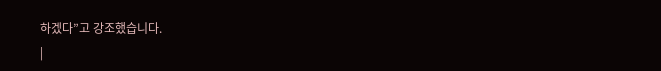하겠다”고 강조했습니다.
|